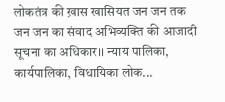लोकतंत्र की ख़ास खासियत जन जन तक जन जन का संवाद अभिव्यक्ति की आजादी सूचना का अधिकार।। न्याय पालिका, कार्यपालिका, विधायिका लोक...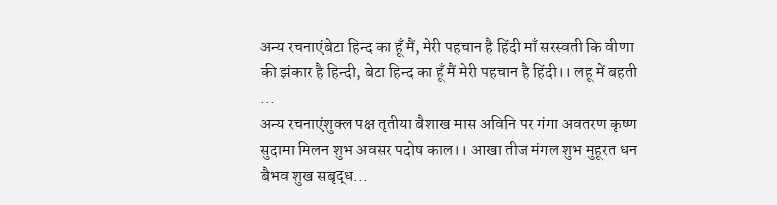अन्य रचनाएंबेटा हिन्द का हूँ मैं, मेरी पहचान है हिंदी माँ सरस्वती कि वीणा की झंकार है हिन्दी, बेटा हिन्द का हूँ मैं मेरी पहचान है हिंदी।। लहू में बहती ...
अन्य रचनाएंशुक्ल पक्ष तृतीया बैशाख मास अविनि पर गंगा अवतरण कृष्ण सुदामा मिलन शुभ अवसर पदोष काल।। आखा तीज मंगल शुभ मुहूरत धन बैभव शुख सबृद्ध...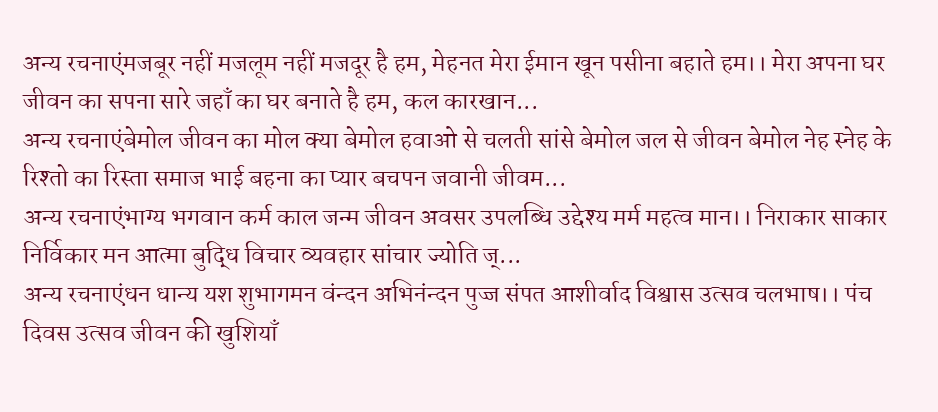अन्य रचनाएंमजबूर नहीं मजलूम नहीं मजदूर है हम, मेहनत मेरा ईमान खून पसीना बहाते हम।। मेरा अपना घर जीवन का सपना सारे जहाँ का घर बनाते है हम, कल कारखान...
अन्य रचनाएंबेमोल जीवन का मोल क्या बेमोल हवाओ से चलती सांसे बेमोल जल से जीवन बेमोल नेह स्नेह के रिश्तो का रिस्ता समाज भाई बहना का प्यार बचपन जवानी जीवम...
अन्य रचनाएंभाग्य भगवान कर्म काल जन्म जीवन अवसर उपलब्धि उद्देश्य मर्म महत्व मान।। निराकार साकार निर्विकार मन आत्मा बुद्धि विचार व्यवहार सांचार ज्योति ज्...
अन्य रचनाएंधन धान्य यश शुभागमन वंन्दन अभिनंन्दन पुज्ज संपत आशीर्वाद विश्वास उत्सव चलभाष।। पंच दिवस उत्सव जीवन की खुशियाँ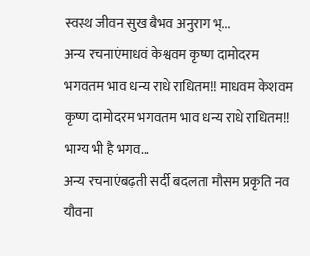स्वस्थ जीवन सुख बैभव अनुराग भ्...
अन्य रचनाएंमाधवं केश्ववम कृष्ण दामोदरम भगवतम भाव धन्य राधे राधितम!! माधवम केशवम कृष्ण दामोदरम भगवतम भाव धन्य राधे राधितम!! भाग्य भी है भगव...
अन्य रचनाएंबढ़ती सर्दी बदलता मौसम प्रकृति नव यौवना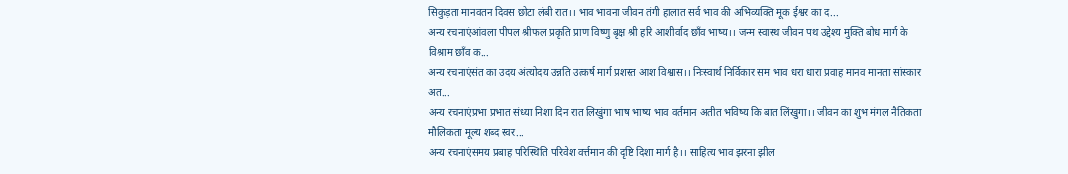सिकुड़ता मानवतन दिवस छोटा लंबी रात।। भाव भावना जीवन तंगी हालात सर्व भाव की अभिव्यक्ति मूक ईश्वर का द...
अन्य रचनाएंआंवला पीपल श्रीफल प्रकृति प्राण विष्णु बृक्ष श्री हरि आशीर्वाद छाँव भाष्य।। जन्म स्वास्थ जीवन पथ उद्देश्य मुक्ति बोध मार्ग के विश्राम छाँव क...
अन्य रचनाएंसंत का उदय अंत्योदय उन्नति उत्कर्ष मार्ग प्रशस्त आश विश्वास।। निःस्वार्थ निर्विकार सम भाव धरा धारा प्रवाह मानव मानता सांस्कार अत...
अन्य रचनाएंप्रभा प्रभात संध्या निशा दिन रात लिखुंगा भाष भाष्य भाव वर्तमान अतीत भविष्य कि बात लिंखुगा।। जीवन का शुभ मंगल नैतिकता मौलिकता मूल्य शब्द स्वर...
अन्य रचनाएंसमय प्रबाह परिस्थिति परिवेश वर्त्तमान की दृष्टि दिशा मार्ग है।। साहित्य भाव झरना झील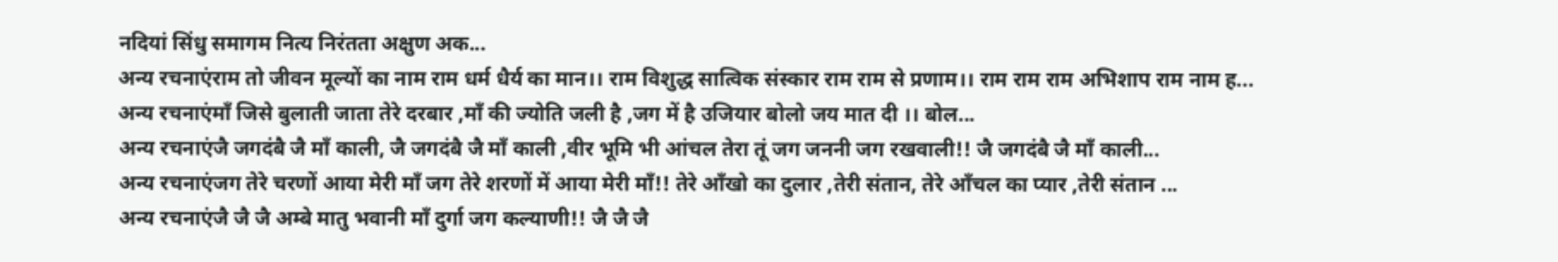नदियां सिंधु समागम नित्य निरंतता अक्षुण अक...
अन्य रचनाएंराम तो जीवन मूल्यों का नाम राम धर्म धैर्य का मान।। राम विशुद्ध सात्विक संस्कार राम राम से प्रणाम।। राम राम राम अभिशाप राम नाम ह...
अन्य रचनाएंमाँ जिसे बुलाती जाता तेरे दरबार ,माँ की ज्योति जली है ,जग में है उजियार बोलो जय मात दी ।। बोल...
अन्य रचनाएंजै जगदंबै जै माँ काली, जै जगदंबै जै माँ काली ,वीर भूमि भी आंचल तेरा तूं जग जननी जग रखवाली!! जै जगदंबै जै माँ काली...
अन्य रचनाएंजग तेरे चरणों आया मेरी माँ जग तेरे शरणों में आया मेरी माँ!! तेरे आँखो का दुलार ,तेरी संतान, तेरे आँचल का प्यार ,तेरी संतान ...
अन्य रचनाएंजै जै जै अम्बे मातु भवानी माँ दुर्गा जग कल्याणी!! जै जै जै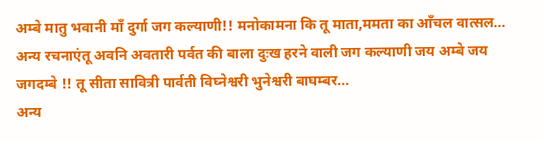अम्बे मातु भवानी माँ दुर्गा जग कल्याणी!! मनोकामना कि तू माता,ममता का आँचल वात्सल...
अन्य रचनाएंतू अवनि अवतारी पर्वत की बाला दुःख हरने वाली जग कल्याणी जय अम्बे जय जगदम्बे !! तू सीता सावित्री पार्वती विघ्नेश्वरी भुनेश्वरी बाघम्बर...
अन्य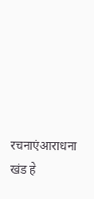रचनाएंआराधना खंड हे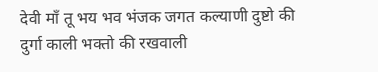देवी माँ तू भय भव भंजक जगत कल्याणी दुष्टो की दुर्गा काली भक्तो की रखवाली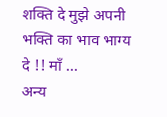शक्ति दे मुझे अपनी भक्ति का भाव भाग्य दे !! माँ ...
अन्य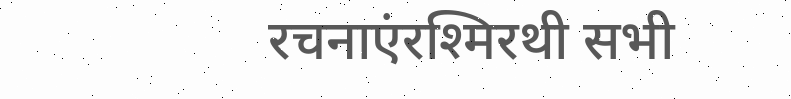रचनाएंरश्मिरथी सभी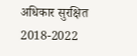अधिकार सुरक्षित 2018-2022